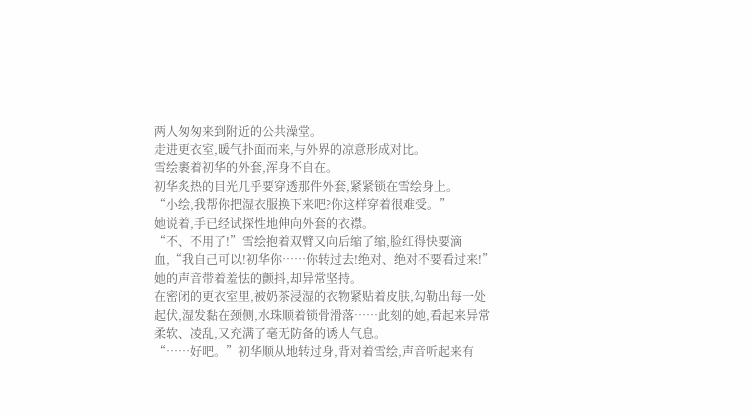两人匆匆来到附近的公共澡堂。
走进更衣室,暖气扑面而来,与外界的凉意形成对比。
雪绘裹着初华的外套,浑身不自在。
初华炙热的目光几乎要穿透那件外套,紧紧锁在雪绘身上。
“小绘,我帮你把湿衣服换下来吧?你这样穿着很难受。”
她说着,手已经试探性地伸向外套的衣襟。
“不、不用了!”雪绘抱着双臂又向后缩了缩,脸红得快要滴血,“我自己可以!初华你……你转过去!绝对、绝对不要看过来!”
她的声音带着羞怯的颤抖,却异常坚持。
在密闭的更衣室里,被奶茶浸湿的衣物紧贴着皮肤,勾勒出每一处起伏,湿发黏在颈侧,水珠顺着锁骨滑落……此刻的她,看起来异常柔软、凌乱,又充满了毫无防备的诱人气息。
“……好吧。”初华顺从地转过身,背对着雪绘,声音听起来有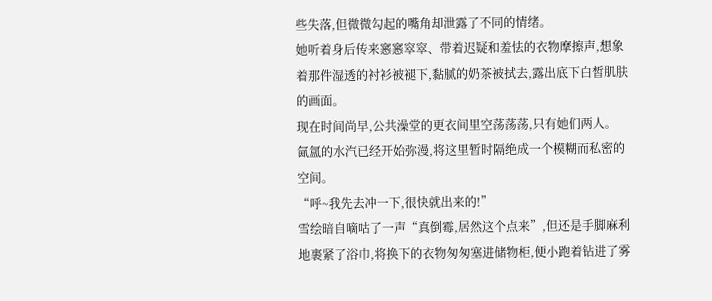些失落,但微微勾起的嘴角却泄露了不同的情绪。
她听着身后传来窸窸窣窣、带着迟疑和羞怯的衣物摩擦声,想象着那件湿透的衬衫被褪下,黏腻的奶茶被拭去,露出底下白皙肌肤的画面。
现在时间尚早,公共澡堂的更衣间里空荡荡荡,只有她们两人。
氤氲的水汽已经开始弥漫,将这里暂时隔绝成一个模糊而私密的空间。
“呼~我先去冲一下,很快就出来的!”
雪绘暗自嘀咕了一声“真倒霉,居然这个点来”,但还是手脚麻利地裹紧了浴巾,将换下的衣物匆匆塞进储物柜,便小跑着钻进了雾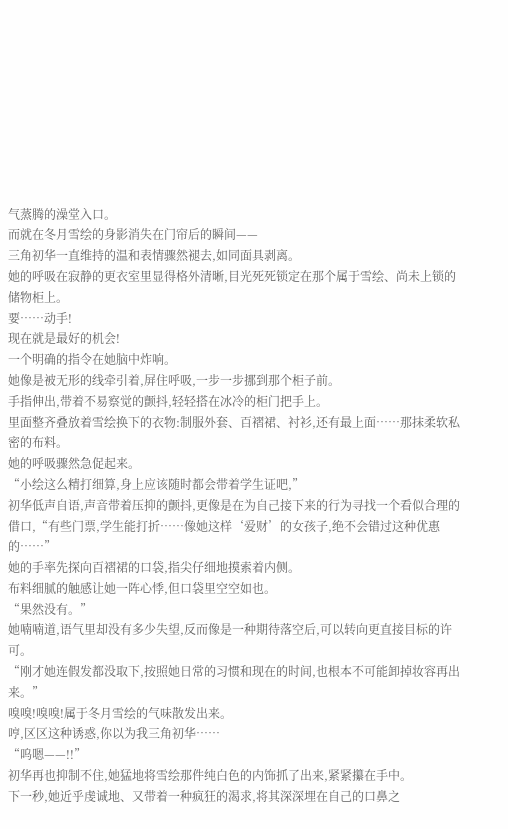气蒸腾的澡堂入口。
而就在冬月雪绘的身影消失在门帘后的瞬间——
三角初华一直维持的温和表情骤然褪去,如同面具剥离。
她的呼吸在寂静的更衣室里显得格外清晰,目光死死锁定在那个属于雪绘、尚未上锁的储物柜上。
要……动手!
现在就是最好的机会!
一个明确的指令在她脑中炸响。
她像是被无形的线牵引着,屏住呼吸,一步一步挪到那个柜子前。
手指伸出,带着不易察觉的颤抖,轻轻搭在冰冷的柜门把手上。
里面整齐叠放着雪绘换下的衣物:制服外套、百褶裙、衬衫,还有最上面……那抹柔软私密的布料。
她的呼吸骤然急促起来。
“小绘这么精打细算,身上应该随时都会带着学生证吧,”
初华低声自语,声音带着压抑的颤抖,更像是在为自己接下来的行为寻找一个看似合理的借口,“有些门票,学生能打折……像她这样‘爱财’的女孩子,绝不会错过这种优惠的……”
她的手率先探向百褶裙的口袋,指尖仔细地摸索着内侧。
布料细腻的触感让她一阵心悸,但口袋里空空如也。
“果然没有。”
她喃喃道,语气里却没有多少失望,反而像是一种期待落空后,可以转向更直接目标的许可。
“刚才她连假发都没取下,按照她日常的习惯和现在的时间,也根本不可能卸掉妆容再出来。”
嗅嗅!嗅嗅!属于冬月雪绘的气味散发出来。
哼,区区这种诱惑,你以为我三角初华……
“呜嗯——!!”
初华再也抑制不住,她猛地将雪绘那件纯白色的内饰抓了出来,紧紧攥在手中。
下一秒,她近乎虔诚地、又带着一种疯狂的渴求,将其深深埋在自己的口鼻之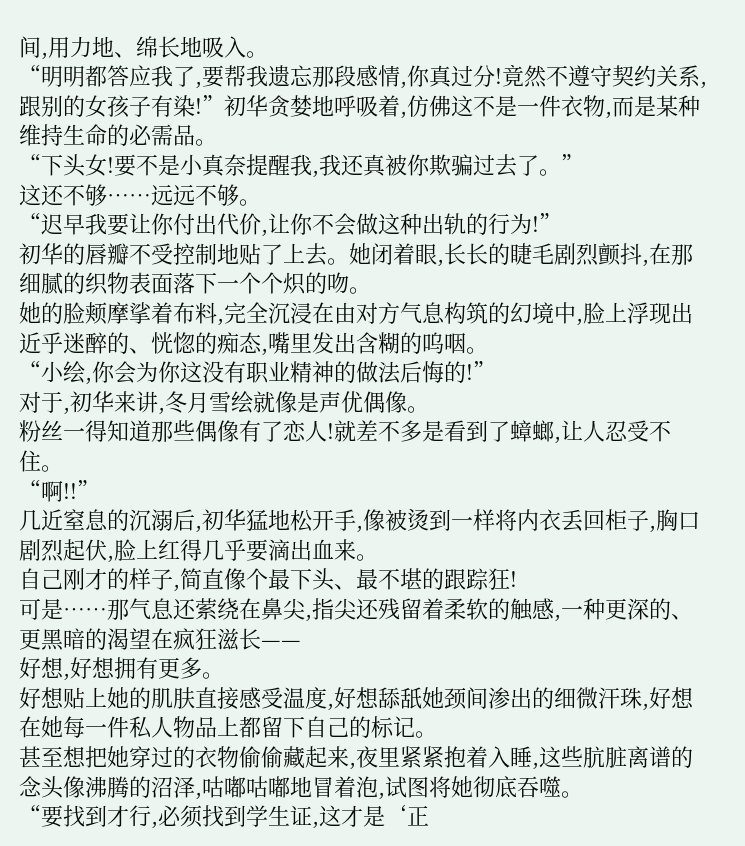间,用力地、绵长地吸入。
“明明都答应我了,要帮我遗忘那段感情,你真过分!竟然不遵守契约关系,跟别的女孩子有染!”初华贪婪地呼吸着,仿佛这不是一件衣物,而是某种维持生命的必需品。
“下头女!要不是小真奈提醒我,我还真被你欺骗过去了。”
这还不够……远远不够。
“迟早我要让你付出代价,让你不会做这种出轨的行为!”
初华的唇瓣不受控制地贴了上去。她闭着眼,长长的睫毛剧烈颤抖,在那细腻的织物表面落下一个个炽的吻。
她的脸颊摩挲着布料,完全沉浸在由对方气息构筑的幻境中,脸上浮现出近乎迷醉的、恍惚的痴态,嘴里发出含糊的呜咽。
“小绘,你会为你这没有职业精神的做法后悔的!”
对于,初华来讲,冬月雪绘就像是声优偶像。
粉丝一得知道那些偶像有了恋人!就差不多是看到了蟑螂,让人忍受不住。
“啊!!”
几近窒息的沉溺后,初华猛地松开手,像被烫到一样将内衣丢回柜子,胸口剧烈起伏,脸上红得几乎要滴出血来。
自己刚才的样子,简直像个最下头、最不堪的跟踪狂!
可是……那气息还萦绕在鼻尖,指尖还残留着柔软的触感,一种更深的、更黑暗的渴望在疯狂滋长——
好想,好想拥有更多。
好想贴上她的肌肤直接感受温度,好想舔舐她颈间渗出的细微汗珠,好想在她每一件私人物品上都留下自己的标记。
甚至想把她穿过的衣物偷偷藏起来,夜里紧紧抱着入睡,这些肮脏离谱的念头像沸腾的沼泽,咕嘟咕嘟地冒着泡,试图将她彻底吞噬。
“要找到才行,必须找到学生证,这才是‘正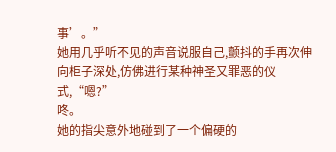事’。”
她用几乎听不见的声音说服自己,颤抖的手再次伸向柜子深处,仿佛进行某种神圣又罪恶的仪式,“嗯?”
咚。
她的指尖意外地碰到了一个偏硬的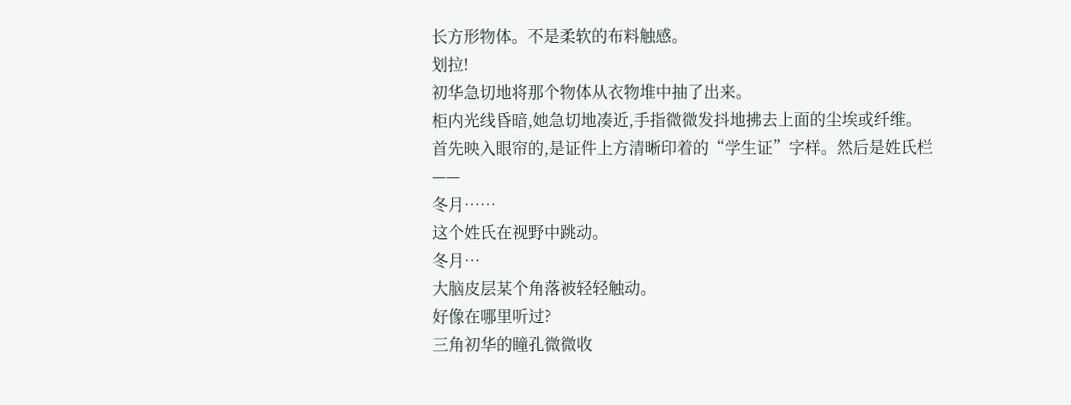长方形物体。不是柔软的布料触感。
划拉!
初华急切地将那个物体从衣物堆中抽了出来。
柜内光线昏暗,她急切地凑近,手指微微发抖地拂去上面的尘埃或纤维。
首先映入眼帘的,是证件上方清晰印着的“学生证”字样。然后是姓氏栏——
冬月……
这个姓氏在视野中跳动。
冬月…
大脑皮层某个角落被轻轻触动。
好像在哪里听过?
三角初华的瞳孔微微收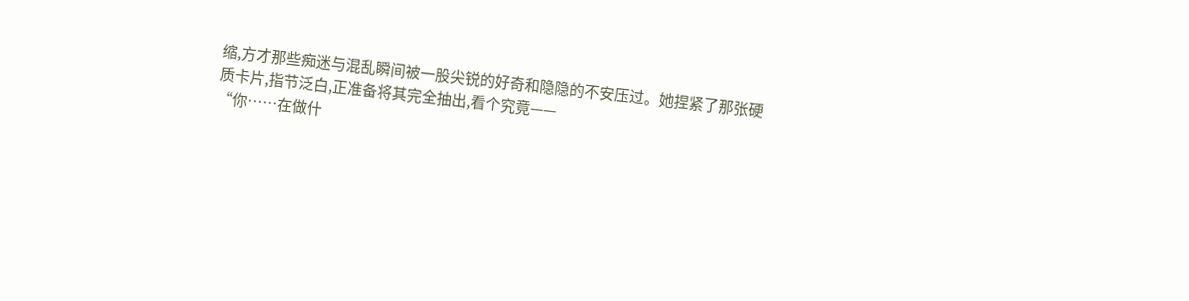缩,方才那些痴迷与混乱瞬间被一股尖锐的好奇和隐隐的不安压过。她捏紧了那张硬质卡片,指节泛白,正准备将其完全抽出,看个究竟——
“你……在做什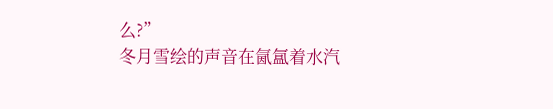么?”
冬月雪绘的声音在氤氲着水汽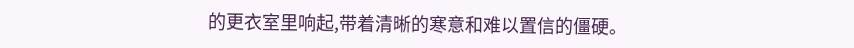的更衣室里响起,带着清晰的寒意和难以置信的僵硬。